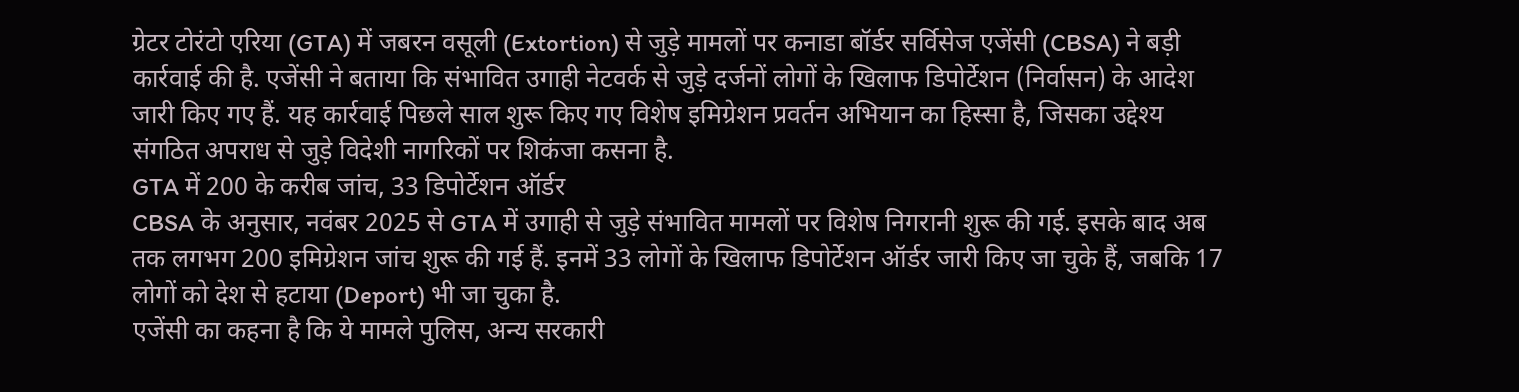ग्रेटर टोरंटो एरिया (GTA) में जबरन वसूली (Extortion) से जुड़े मामलों पर कनाडा बॉर्डर सर्विसेज एजेंसी (CBSA) ने बड़ी कार्रवाई की है. एजेंसी ने बताया कि संभावित उगाही नेटवर्क से जुड़े दर्जनों लोगों के खिलाफ डिपोर्टेशन (निर्वासन) के आदेश जारी किए गए हैं. यह कार्रवाई पिछले साल शुरू किए गए विशेष इमिग्रेशन प्रवर्तन अभियान का हिस्सा है, जिसका उद्देश्य संगठित अपराध से जुड़े विदेशी नागरिकों पर शिकंजा कसना है.
GTA में 200 के करीब जांच, 33 डिपोर्टेशन ऑर्डर
CBSA के अनुसार, नवंबर 2025 से GTA में उगाही से जुड़े संभावित मामलों पर विशेष निगरानी शुरू की गई. इसके बाद अब तक लगभग 200 इमिग्रेशन जांच शुरू की गई हैं. इनमें 33 लोगों के खिलाफ डिपोर्टेशन ऑर्डर जारी किए जा चुके हैं, जबकि 17 लोगों को देश से हटाया (Deport) भी जा चुका है.
एजेंसी का कहना है कि ये मामले पुलिस, अन्य सरकारी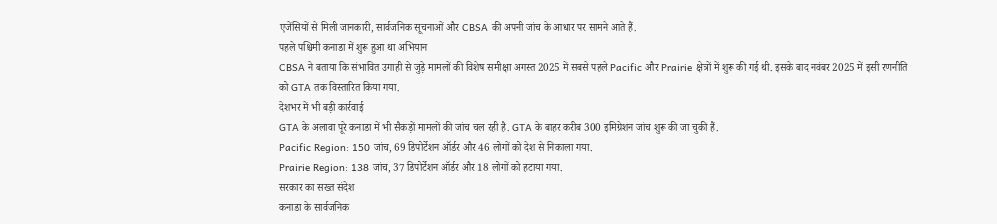एजेंसियों से मिली जानकारी, सार्वजनिक सूचनाओं और CBSA की अपनी जांच के आधार पर सामने आते हैं.
पहले पश्चिमी कनाडा में शुरू हुआ था अभियान
CBSA ने बताया कि संभावित उगाही से जुड़े मामलों की विशेष समीक्षा अगस्त 2025 में सबसे पहले Pacific और Prairie क्षेत्रों में शुरू की गई थी. इसके बाद नवंबर 2025 में इसी रणनीति को GTA तक विस्तारित किया गया.
देशभर में भी बड़ी कार्रवाई
GTA के अलावा पूरे कनाडा में भी सैकड़ों मामलों की जांच चल रही है. GTA के बाहर करीब 300 इमिग्रेशन जांच शुरू की जा चुकी हैं.
Pacific Region: 150 जांच, 69 डिपोर्टेशन ऑर्डर और 46 लोगों को देश से निकाला गया.
Prairie Region: 138 जांच, 37 डिपोर्टेशन ऑर्डर और 18 लोगों को हटाया गया.
सरकार का सख्त संदेश
कनाडा के सार्वजनिक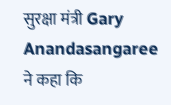सुरक्षा मंत्री Gary Anandasangaree ने कहा कि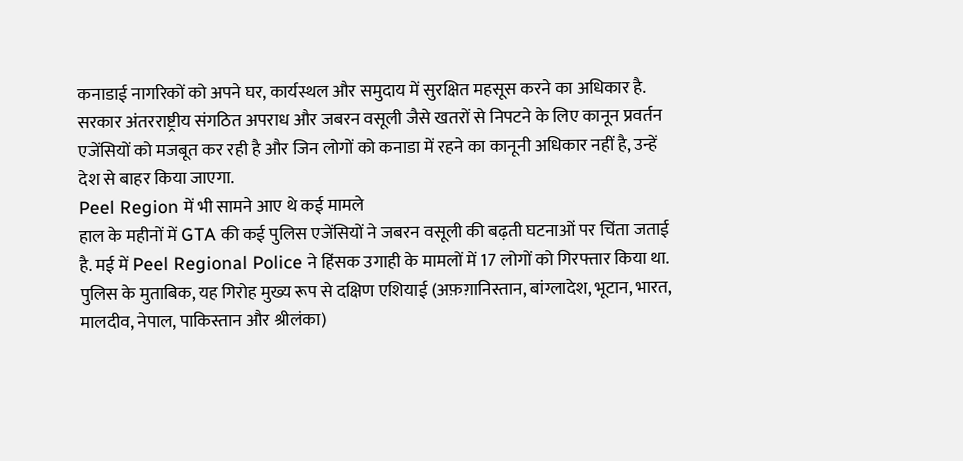कनाडाई नागरिकों को अपने घर, कार्यस्थल और समुदाय में सुरक्षित महसूस करने का अधिकार है. सरकार अंतरराष्ट्रीय संगठित अपराध और जबरन वसूली जैसे खतरों से निपटने के लिए कानून प्रवर्तन एजेंसियों को मजबूत कर रही है और जिन लोगों को कनाडा में रहने का कानूनी अधिकार नहीं है, उन्हें देश से बाहर किया जाएगा.
Peel Region में भी सामने आए थे कई मामले
हाल के महीनों में GTA की कई पुलिस एजेंसियों ने जबरन वसूली की बढ़ती घटनाओं पर चिंता जताई है. मई में Peel Regional Police ने हिंसक उगाही के मामलों में 17 लोगों को गिरफ्तार किया था. पुलिस के मुताबिक, यह गिरोह मुख्य रूप से दक्षिण एशियाई (अफ़ग़ानिस्तान, बांग्लादेश, भूटान, भारत, मालदीव, नेपाल, पाकिस्तान और श्रीलंका)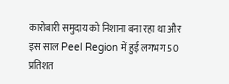कारोबारी समुदाय को निशाना बना रहा था और इस साल Peel Region में हुई लगभग 50 प्रतिशत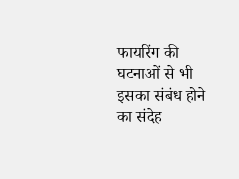फायरिंग की घटनाओं से भी इसका संबंध होने का संदेह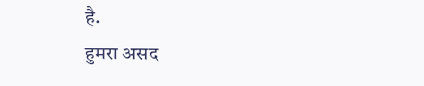है.
हुमरा असद